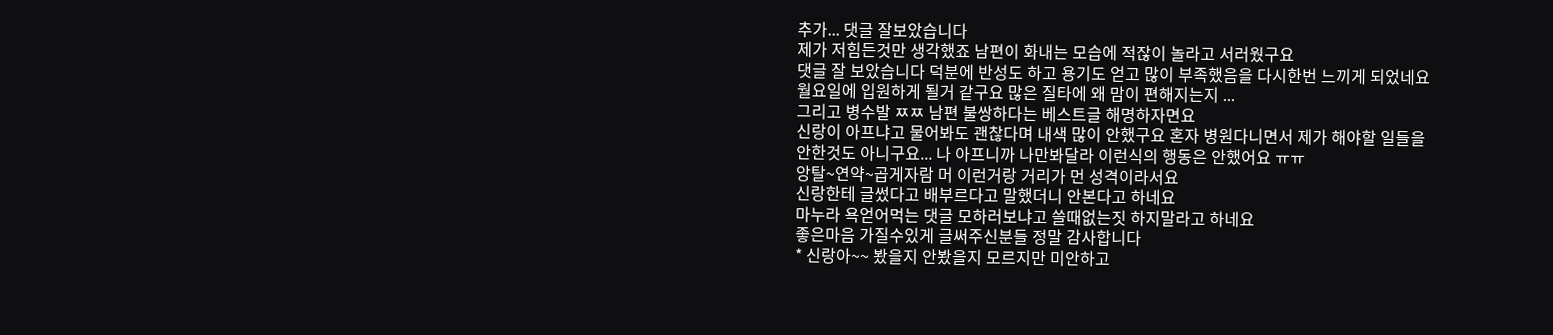추가... 댓글 잘보았습니다
제가 저힘든것만 생각했죠 남편이 화내는 모습에 적잖이 놀라고 서러웠구요
댓글 잘 보았습니다 덕분에 반성도 하고 용기도 얻고 많이 부족했음을 다시한번 느끼게 되었네요
월요일에 입원하게 될거 같구요 많은 질타에 왜 맘이 편해지는지 ...
그리고 병수발 ㅉㅉ 남편 불쌍하다는 베스트글 해명하자면요
신랑이 아프냐고 물어봐도 괜찮다며 내색 많이 안했구요 혼자 병원다니면서 제가 해야할 일들을
안한것도 아니구요... 나 아프니까 나만봐달라 이런식의 행동은 안했어요 ㅠㅠ
앙탈~연약~곱게자람 머 이런거랑 거리가 먼 성격이라서요
신랑한테 글썼다고 배부르다고 말했더니 안본다고 하네요
마누라 욕얻어먹는 댓글 모하러보냐고 쓸때없는짓 하지말라고 하네요
좋은마음 가질수있게 글써주신분들 정말 감사합니다
* 신랑아~~ 봤을지 안봤을지 모르지만 미안하고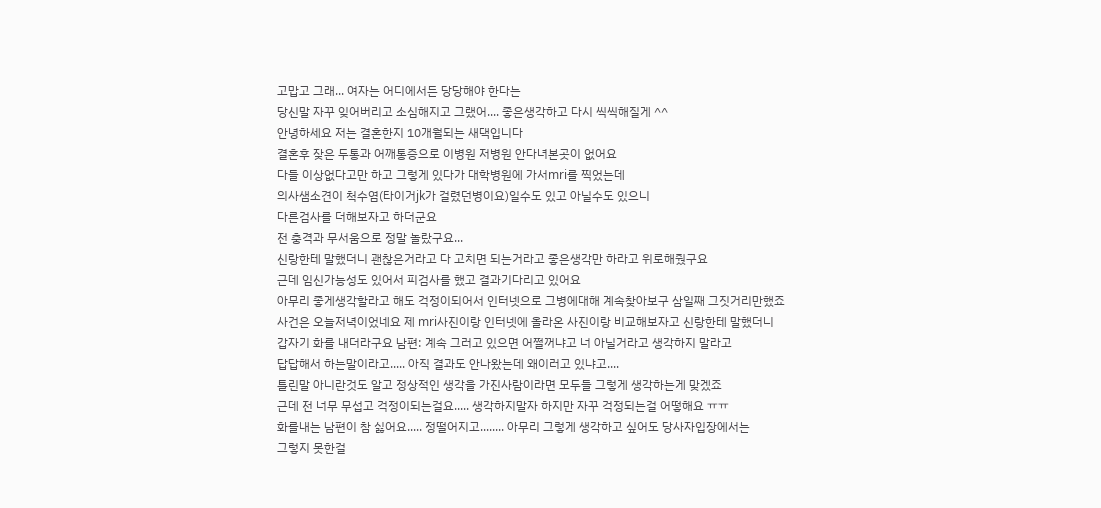고맙고 그래... 여자는 어디에서든 당당해야 한다는
당신말 자꾸 잊어버리고 소심해지고 그랬어.... 좋은생각하고 다시 씩씩해질게 ^^
안녕하세요 저는 결혼한지 10개월되는 새댁입니다
결혼후 잦은 두통과 어깨통증으로 이병원 저병원 안다녀본곳이 없어요
다들 이상없다고만 하고 그렇게 있다가 대학병원에 가서mri를 찍었는데
의사샘소견이 척수염(타이거jk가 걸렸던병이요)일수도 있고 아닐수도 있으니
다른검사를 더해보자고 하더군요
전 충격과 무서움으로 정말 놀랐구요...
신랑한테 말했더니 괜찮은거라고 다 고치면 되는거라고 좋은생각만 하라고 위로해줬구요
근데 임신가능성도 있어서 피검사를 했고 결과기다리고 있어요
아무리 좋게생각할라고 해도 걱정이되어서 인터넷으로 그병에대해 계속찾아보구 삼일째 그짓거리만했죠
사건은 오늘저녁이었네요 제 mri사진이랑 인터넷에 올라온 사진이랑 비교해보자고 신랑한테 말했더니
갑자기 화를 내더라구요 남편: 계속 그러고 있으면 어쩔꺼냐고 너 아닐거라고 생각하지 말라고
답답해서 하는말이라고..... 아직 결과도 안나왔는데 왜이러고 있냐고....
틀린말 아니란것도 알고 정상적인 생각을 가진사람이라면 모두들 그렇게 생각하는게 맞겠죠
근데 전 너무 무섭고 걱정이되는걸요..... 생각하지말자 하지만 자꾸 걱정되는걸 어떻해요 ㅠㅠ
화를내는 남편이 참 싫어요..... 정떨어지고........ 아무리 그렇게 생각하고 싶어도 당사자입장에서는
그렇지 못한걸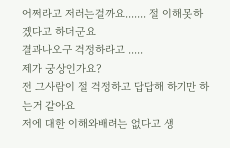어쩌라고 저러는걸까요....... 절 이해못하겠다고 하더군요
결과나오구 걱정하라고 .....
제가 궁상인가요?
전 그사람이 절 걱정하고 답답해 하기만 하는거 같아요
저에 대한 이해와배려는 없다고 생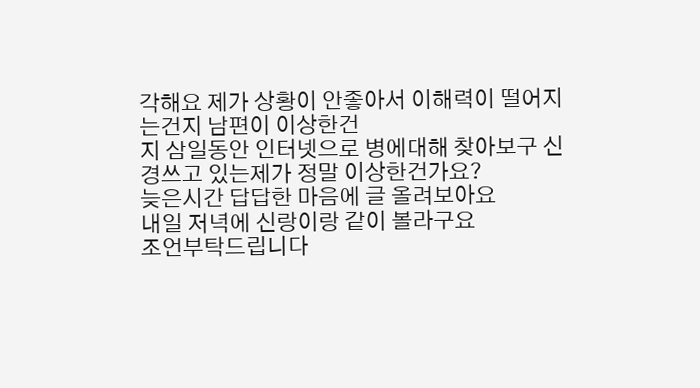각해요 제가 상황이 안좋아서 이해력이 떨어지는건지 남편이 이상한건
지 삼일동안 인터넷으로 병에대해 찾아보구 신경쓰고 있는제가 정말 이상한건가요?
늦은시간 답답한 마음에 글 올려보아요
내일 저녁에 신랑이랑 같이 볼라구요
조언부탁드립니다